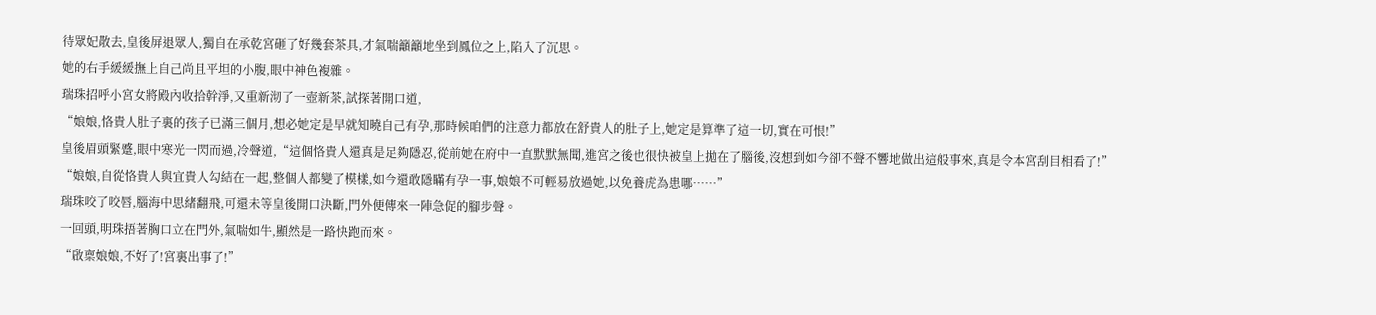待眾妃散去,皇後屏退眾人,獨自在承乾宮砸了好幾套茶具,才氣喘籲籲地坐到鳳位之上,陷入了沉思。
她的右手緩緩撫上自己尚且平坦的小腹,眼中神色複雜。
瑞珠招呼小宮女將殿內收拾幹淨,又重新沏了一壺新茶,試探著開口道,
“娘娘,恪貴人肚子裏的孩子已滿三個月,想必她定是早就知曉自己有孕,那時候咱們的注意力都放在舒貴人的肚子上,她定是算準了這一切,實在可恨!”
皇後眉頭緊蹙,眼中寒光一閃而過,冷聲道,“這個恪貴人還真是足夠隱忍,從前她在府中一直默默無聞,進宮之後也很快被皇上拋在了腦後,沒想到如今卻不聲不響地做出這般事來,真是令本宮刮目相看了!”
“娘娘,自從恪貴人與宜貴人勾結在一起,整個人都變了模樣,如今還敢隱瞞有孕一事,娘娘不可輕易放過她,以免養虎為患哪……”
瑞珠咬了咬唇,腦海中思緒翻飛,可還未等皇後開口決斷,門外便傳來一陣急促的腳步聲。
一回頭,明珠捂著胸口立在門外,氣喘如牛,顯然是一路快跑而來。
“啟稟娘娘,不好了!宮裏出事了!”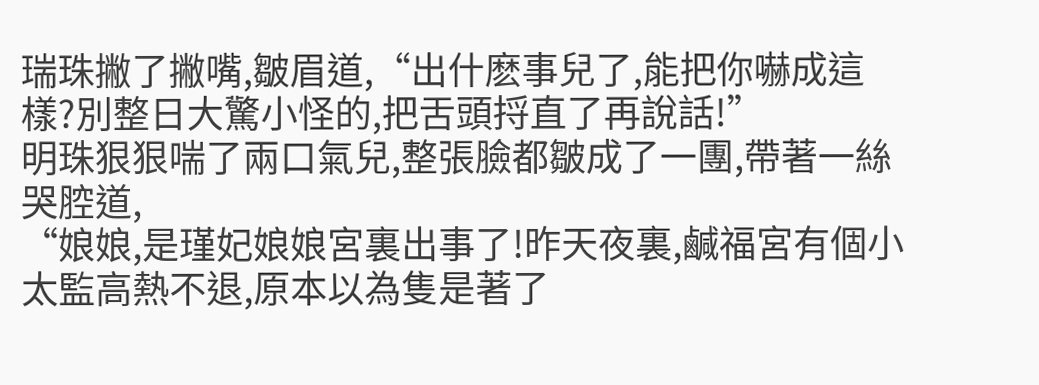瑞珠撇了撇嘴,皺眉道,“出什麽事兒了,能把你嚇成這樣?別整日大驚小怪的,把舌頭捋直了再說話!”
明珠狠狠喘了兩口氣兒,整張臉都皺成了一團,帶著一絲哭腔道,
“娘娘,是瑾妃娘娘宮裏出事了!昨天夜裏,鹹福宮有個小太監高熱不退,原本以為隻是著了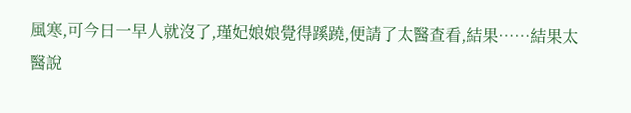風寒,可今日一早人就沒了,瑾妃娘娘覺得蹊蹺,便請了太醫查看,結果……結果太醫說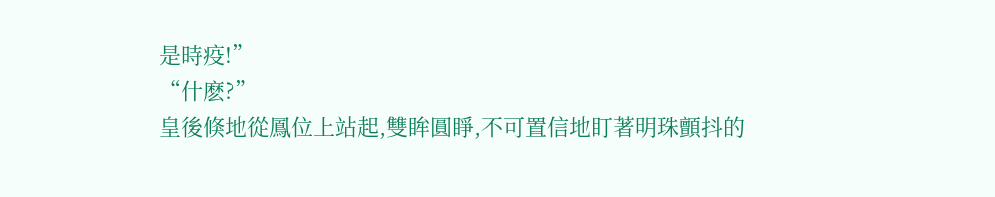是時疫!”
“什麽?”
皇後倏地從鳳位上站起,雙眸圓睜,不可置信地盯著明珠顫抖的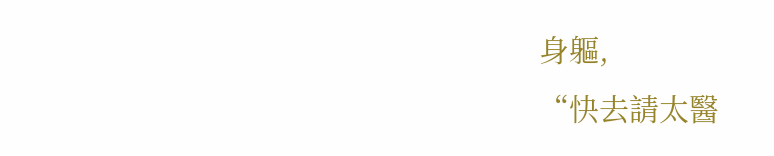身軀,
“快去請太醫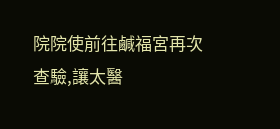院院使前往鹹福宮再次查驗,讓太醫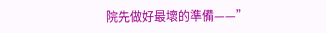院先做好最壞的準備——”